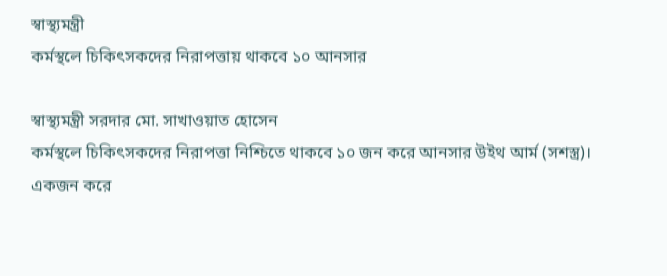স্বাস্থ্যমন্ত্রী
কর্মস্থলে চিকিৎসকদের নিরাপত্তায় থাকবে ১০ আনসার

স্বাস্থ্যমন্ত্রী সরদার মো. সাখাওয়াত হোসেন
কর্মস্থলে চিকিৎসকদের নিরাপত্তা নিশ্চিতে থাকবে ১০ জন করে আনসার উইথ আর্ম (সশস্ত্র)। একজন করে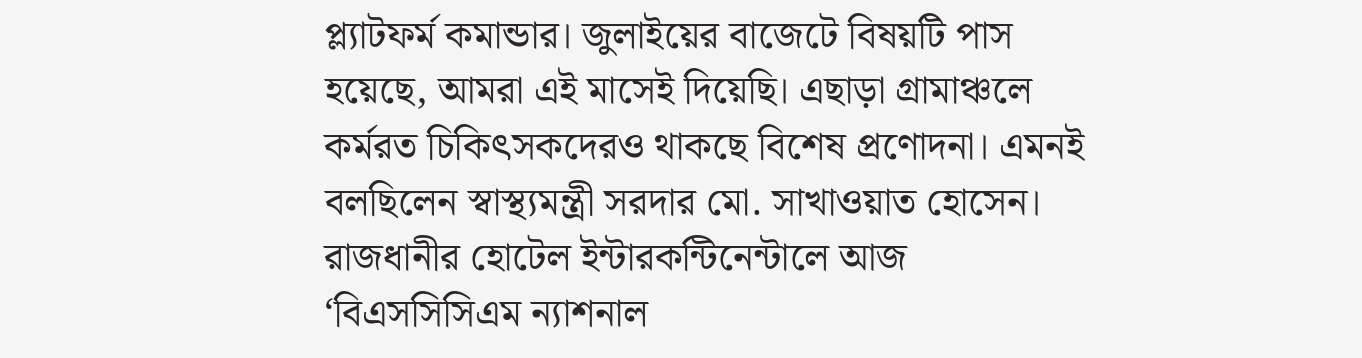প্ল্যাটফর্ম কমান্ডার। জুলাইয়ের বাজেটে বিষয়টি পাস হয়েছে, আমরা এই মাসেই দিয়েছি। এছাড়া গ্রামাঞ্চলে কর্মরত চিকিৎসকদেরও থাকছে বিশেষ প্রণোদনা। এমনই বলছিলেন স্বাস্থ্যমন্ত্রী সরদার মো. সাখাওয়াত হোসেন।
রাজধানীর হোটেল ইন্টারকন্টিনেন্টালে আজ ‘বিএসসিসিএম ন্যাশনাল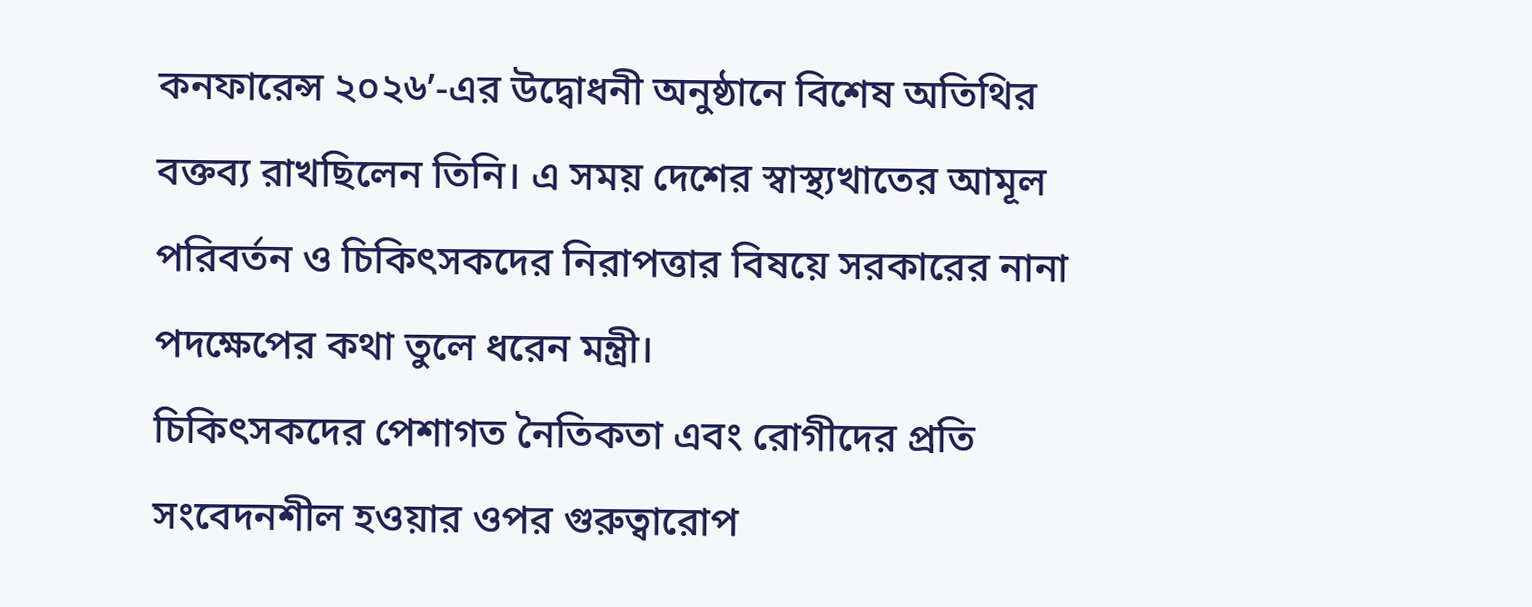কনফারেন্স ২০২৬’-এর উদ্বোধনী অনুষ্ঠানে বিশেষ অতিথির বক্তব্য রাখছিলেন তিনি। এ সময় দেশের স্বাস্থ্যখাতের আমূল পরিবর্তন ও চিকিৎসকদের নিরাপত্তার বিষয়ে সরকারের নানা পদক্ষেপের কথা তুলে ধরেন মন্ত্রী।
চিকিৎসকদের পেশাগত নৈতিকতা এবং রোগীদের প্রতি সংবেদনশীল হওয়ার ওপর গুরুত্বারোপ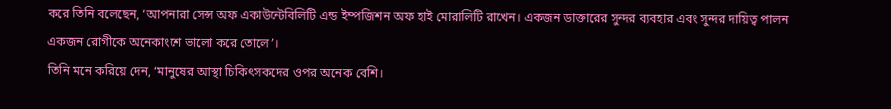করে তিনি বলেছেন, ‘আপনারা সেন্স অফ একাউন্টেবিলিটি এন্ড ইম্পজিশন অফ হাই মোরালিটি রাখেন। একজন ডাক্তারের সুন্দর ব্যবহার এবং সুন্দর দায়িত্ব পালন একজন রোগীকে অনেকাংশে ভালো করে তোলে’।
তিনি মনে করিয়ে দেন, ‘মানুষের আস্থা চিকিৎসকদের ওপর অনেক বেশি।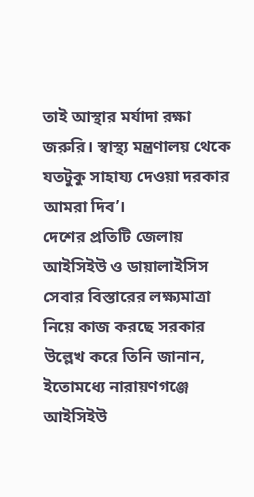তাই আস্থার মর্যাদা রক্ষা জরুরি। স্বাস্থ্য মন্ত্রণালয় থেকে যতটুকু সাহায্য দেওয়া দরকার আমরা দিব’।
দেশের প্রতিটি জেলায় আইসিইউ ও ডায়ালাইসিস সেবার বিস্তারের লক্ষ্যমাত্রা নিয়ে কাজ করছে সরকার উল্লেখ করে তিনি জানান, ইতোমধ্যে নারায়ণগঞ্জে আইসিইউ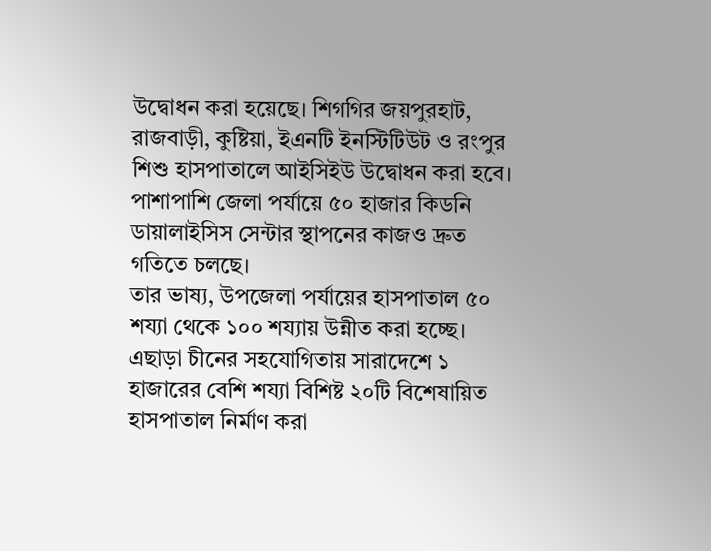উদ্বোধন করা হয়েছে। শিগগির জয়পুরহাট, রাজবাড়ী, কুষ্টিয়া, ইএনটি ইনস্টিটিউট ও রংপুর শিশু হাসপাতালে আইসিইউ উদ্বোধন করা হবে। পাশাপাশি জেলা পর্যায়ে ৫০ হাজার কিডনি ডায়ালাইসিস সেন্টার স্থাপনের কাজও দ্রুত গতিতে চলছে।
তার ভাষ্য, উপজেলা পর্যায়ের হাসপাতাল ৫০ শয্যা থেকে ১০০ শয্যায় উন্নীত করা হচ্ছে। এছাড়া চীনের সহযোগিতায় সারাদেশে ১ হাজারের বেশি শয্যা বিশিষ্ট ২০টি বিশেষায়িত হাসপাতাল নির্মাণ করা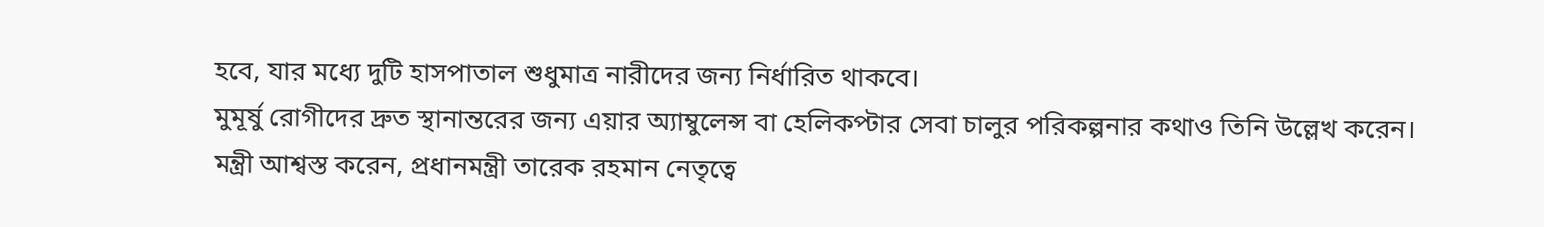হবে, যার মধ্যে দুটি হাসপাতাল শুধুমাত্র নারীদের জন্য নির্ধারিত থাকবে।
মুমূর্ষু রোগীদের দ্রুত স্থানান্তরের জন্য এয়ার অ্যাম্বুলেন্স বা হেলিকপ্টার সেবা চালুর পরিকল্পনার কথাও তিনি উল্লেখ করেন।
মন্ত্রী আশ্বস্ত করেন, প্রধানমন্ত্রী তারেক রহমান নেতৃত্বে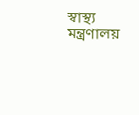স্বাস্থ্য মন্ত্রণালয়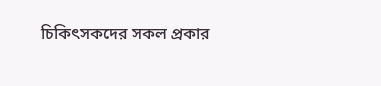চিকিৎসকদের সকল প্রকার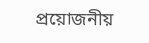প্রয়োজনীয়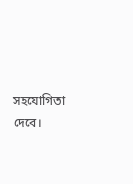সহযোগিতা দেবে।